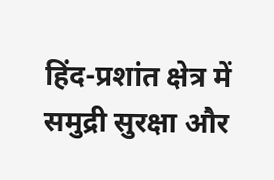हिंद-प्रशांत क्षेत्र में समुद्री सुरक्षा और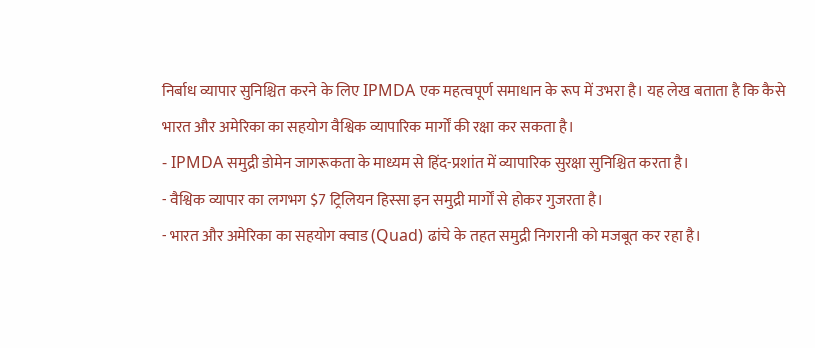निर्बाध व्यापार सुनिश्चित करने के लिए IPMDA एक महत्वपूर्ण समाधान के रूप में उभरा है। यह लेख बताता है कि कैसे भारत और अमेरिका का सहयोग वैश्विक व्यापारिक मार्गों की रक्षा कर सकता है।
- IPMDA समुद्री डोमेन जागरूकता के माध्यम से हिंद-प्रशांत में व्यापारिक सुरक्षा सुनिश्चित करता है।
- वैश्विक व्यापार का लगभग $7 ट्रिलियन हिस्सा इन समुद्री मार्गों से होकर गुजरता है।
- भारत और अमेरिका का सहयोग क्वाड (Quad) ढांचे के तहत समुद्री निगरानी को मजबूत कर रहा है।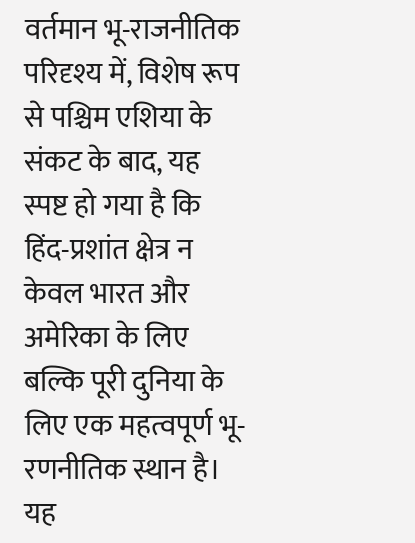वर्तमान भू-राजनीतिक परिदृश्य में, विशेष रूप से पश्चिम एशिया के संकट के बाद, यह स्पष्ट हो गया है कि हिंद-प्रशांत क्षेत्र न केवल भारत और अमेरिका के लिए बल्कि पूरी दुनिया के लिए एक महत्वपूर्ण भू-रणनीतिक स्थान है। यह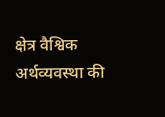क्षेत्र वैश्विक अर्थव्यवस्था की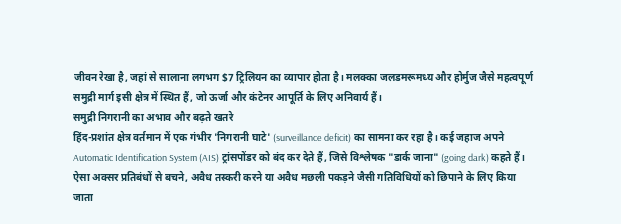जीवन रेखा है, जहां से सालाना लगभग $7 ट्रिलियन का व्यापार होता है। मलक्का जलडमरूमध्य और होर्मुज जैसे महत्वपूर्ण समुद्री मार्ग इसी क्षेत्र में स्थित हैं, जो ऊर्जा और कंटेनर आपूर्ति के लिए अनिवार्य हैं।
समुद्री निगरानी का अभाव और बढ़ते खतरे
हिंद-प्रशांत क्षेत्र वर्तमान में एक गंभीर 'निगरानी घाटे' (surveillance deficit) का सामना कर रहा है। कई जहाज अपने Automatic Identification System (AIS) ट्रांसपोंडर को बंद कर देते हैं, जिसे विश्लेषक "डार्क जाना" (going dark) कहते हैं। ऐसा अक्सर प्रतिबंधों से बचने, अवैध तस्करी करने या अवैध मछली पकड़ने जैसी गतिविधियों को छिपाने के लिए किया जाता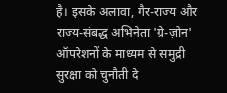है। इसके अलावा, गैर-राज्य और राज्य-संबद्ध अभिनेता 'ग्रे-ज़ोन' ऑपरेशनों के माध्यम से समुद्री सुरक्षा को चुनौती दे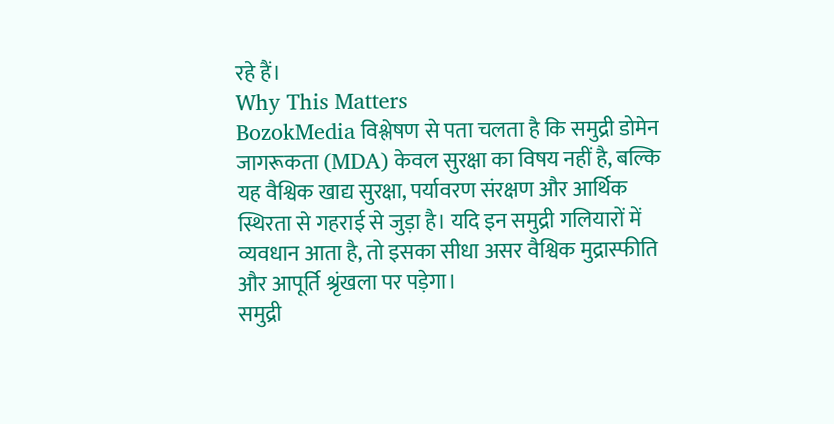रहे हैं।
Why This Matters
BozokMedia विश्लेषण से पता चलता है कि समुद्री डोमेन जागरूकता (MDA) केवल सुरक्षा का विषय नहीं है, बल्कि यह वैश्विक खाद्य सुरक्षा, पर्यावरण संरक्षण और आर्थिक स्थिरता से गहराई से जुड़ा है। यदि इन समुद्री गलियारों में व्यवधान आता है, तो इसका सीधा असर वैश्विक मुद्रास्फीति और आपूर्ति श्रृंखला पर पड़ेगा।
समुद्री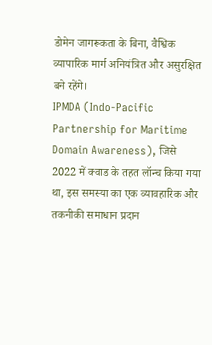डोमेन जागरूकता के बिना, वैश्विक व्यापारिक मार्ग अनियंत्रित और असुरक्षित बने रहेंगे।
IPMDA (Indo-Pacific Partnership for Maritime Domain Awareness), जिसे 2022 में क्वाड के तहत लॉन्च किया गया था, इस समस्या का एक व्यावहारिक और तकनीकी समाधान प्रदान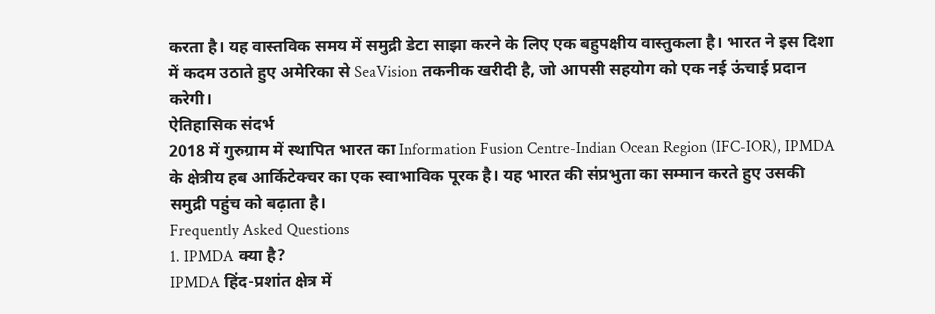करता है। यह वास्तविक समय में समुद्री डेटा साझा करने के लिए एक बहुपक्षीय वास्तुकला है। भारत ने इस दिशा में कदम उठाते हुए अमेरिका से SeaVision तकनीक खरीदी है, जो आपसी सहयोग को एक नई ऊंचाई प्रदान करेगी।
ऐतिहासिक संदर्भ
2018 में गुरुग्राम में स्थापित भारत का Information Fusion Centre-Indian Ocean Region (IFC-IOR), IPMDA के क्षेत्रीय हब आर्किटेक्चर का एक स्वाभाविक पूरक है। यह भारत की संप्रभुता का सम्मान करते हुए उसकी समुद्री पहुंच को बढ़ाता है।
Frequently Asked Questions
1. IPMDA क्या है?
IPMDA हिंद-प्रशांत क्षेत्र में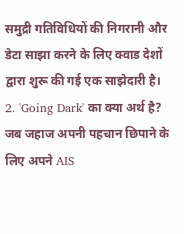समुद्री गतिविधियों की निगरानी और डेटा साझा करने के लिए क्वाड देशों द्वारा शुरू की गई एक साझेदारी है।
2. 'Going Dark' का क्या अर्थ है?
जब जहाज अपनी पहचान छिपाने के लिए अपने AIS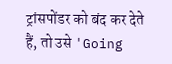ट्रांसपोंडर को बंद कर देते हैं, तो उसे 'Going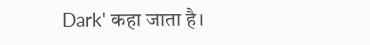Dark' कहा जाता है।